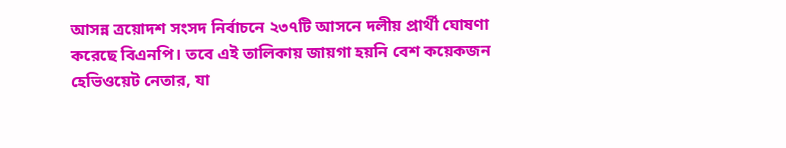আসন্ন ত্রয়োদশ সংসদ নির্বাচনে ২৩৭টি আসনে দলীয় প্রার্থী ঘোষণা করেছে বিএনপি। তবে এই তালিকায় জায়গা হয়নি বেশ কয়েকজন হেভিওয়েট নেতার, যা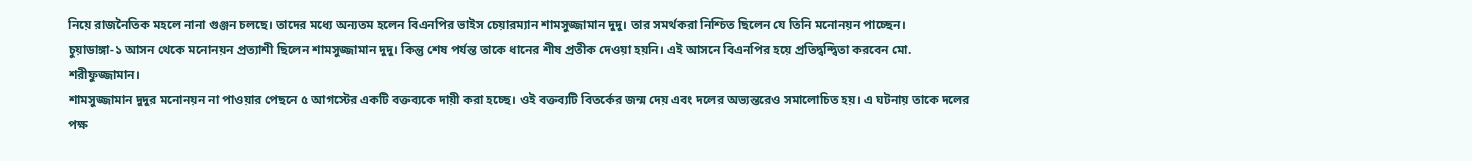নিয়ে রাজনৈতিক মহলে নানা গুঞ্জন চলছে। তাদের মধ্যে অন্যতম হলেন বিএনপির ভাইস চেয়ারম্যান শামসুজ্জামান দুদু। তার সমর্থকরা নিশ্চিত ছিলেন যে তিনি মনোনয়ন পাচ্ছেন।
চুয়াডাঙ্গা-১ আসন থেকে মনোনয়ন প্রত্যাশী ছিলেন শামসুজ্জামান দুদু। কিন্তু শেষ পর্যন্ত তাকে ধানের শীষ প্রতীক দেওয়া হয়নি। এই আসনে বিএনপির হয়ে প্রতিদ্বন্দ্বিতা করবেন মো. শরীফুজ্জামান।
শামসুজ্জামান দুদুর মনোনয়ন না পাওয়ার পেছনে ৫ আগস্টের একটি বক্তব্যকে দায়ী করা হচ্ছে। ওই বক্তব্যটি বিতর্কের জন্ম দেয় এবং দলের অভ্যন্তরেও সমালোচিত হয়। এ ঘটনায় তাকে দলের পক্ষ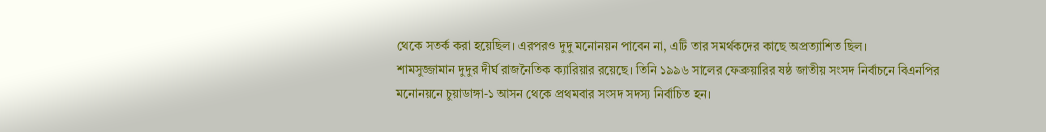থেকে সতর্ক করা হয়েছিল। এরপরও দুদু মনোনয়ন পাবেন না, এটি তার সমর্থকদের কাছে অপ্রত্যাশিত ছিল।
শামসুজ্জামান দুদুর দীর্ঘ রাজনৈতিক ক্যারিয়ার রয়েছে। তিনি ১৯৯৬ সালের ফেব্রুয়ারির ষষ্ঠ জাতীয় সংসদ নির্বাচনে বিএনপির মনোনয়নে চুয়াডাঙ্গা-১ আসন থেকে প্রথমবার সংসদ সদস্য নির্বাচিত হন।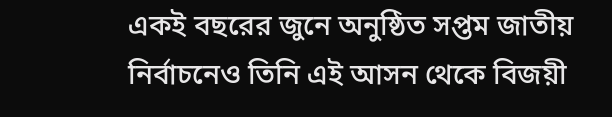একই বছরের জুনে অনুষ্ঠিত সপ্তম জাতীয় নির্বাচনেও তিনি এই আসন থেকে বিজয়ী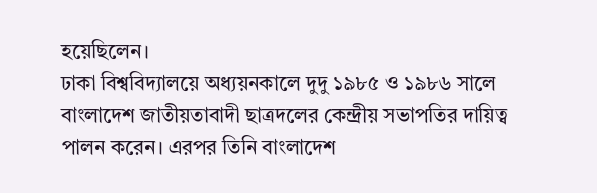হয়েছিলেন।
ঢাকা বিশ্ববিদ্যালয়ে অধ্যয়নকালে দুদু ১৯৮৫ ও ১৯৮৬ সালে বাংলাদেশ জাতীয়তাবাদী ছাত্রদলের কেন্দ্রীয় সভাপতির দায়িত্ব পালন করেন। এরপর তিনি বাংলাদেশ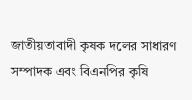জাতীয়তাবাদী কৃষক দলের সাধারণ সম্পাদক এবং বিএনপির কৃষি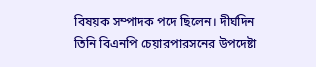বিষয়ক সম্পাদক পদে ছিলেন। দীর্ঘদিন তিনি বিএনপি চেয়ারপারসনের উপদেষ্টা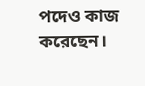পদেও কাজ করেছেন।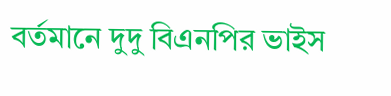বর্তমানে দুদু বিএনপির ভাইস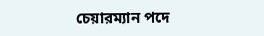চেয়ারম্যান পদে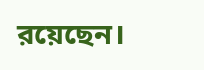রয়েছেন।